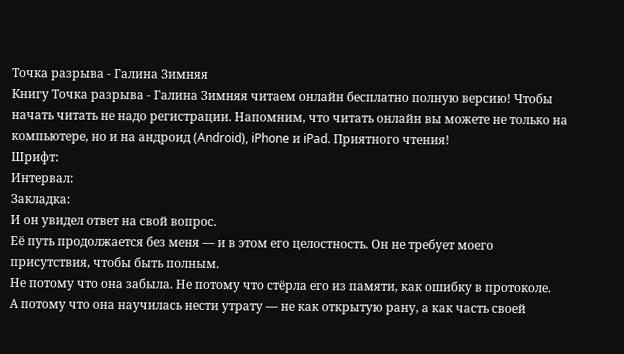Точка разрыва - Галина Зимняя
Книгу Точка разрыва - Галина Зимняя читаем онлайн бесплатно полную версию! Чтобы начать читать не надо регистрации. Напомним, что читать онлайн вы можете не только на компьютере, но и на андроид (Android), iPhone и iPad. Приятного чтения!
Шрифт:
Интервал:
Закладка:
И он увидел ответ на свой вопрос.
Её путь продолжается без меня — и в этом его целостность. Он не требует моего присутствия, чтобы быть полным.
Не потому что она забыла. Не потому что стёрла его из памяти, как ошибку в протоколе.
А потому что она научилась нести утрату — не как открытую рану, а как часть своей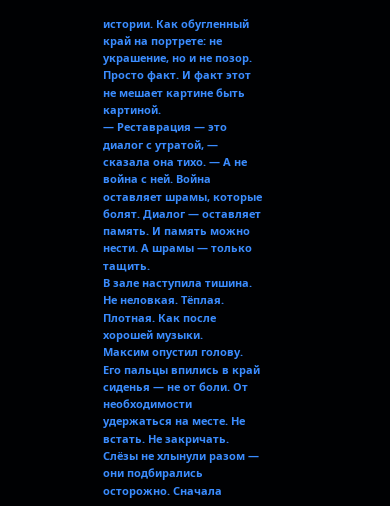истории. Как обугленный край на портрете: не украшение, но и не позор. Просто факт. И факт этот не мешает картине быть картиной.
— Реставрация — это диалог с утратой, — сказала она тихо. — А не война с ней. Война оставляет шрамы, которые болят. Диалог — оставляет память. И память можно нести. А шрамы — только тащить.
В зале наступила тишина. Не неловкая. Тёплая. Плотная. Как после хорошей музыки.
Максим опустил голову. Его пальцы впились в край сиденья — не от боли. От необходимости удержаться на месте. Не встать. Не закричать.
Слёзы не хлынули разом — они подбирались осторожно. Сначала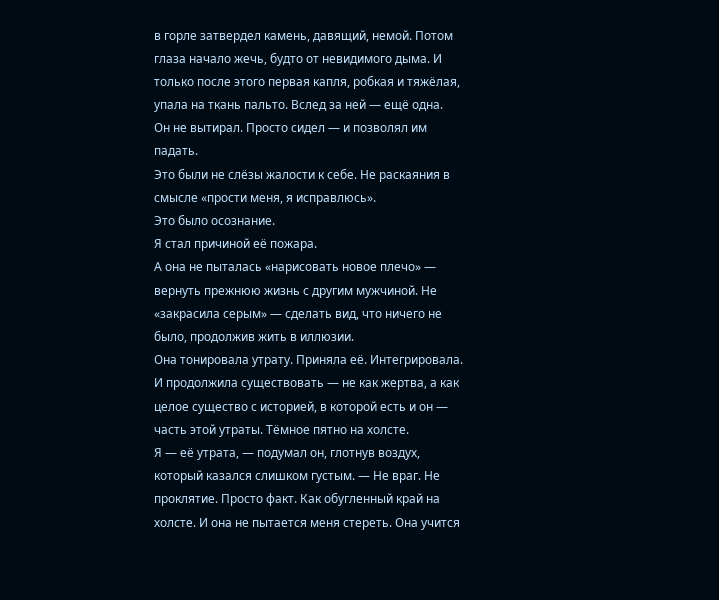в горле затвердел камень, давящий, немой. Потом глаза начало жечь, будто от невидимого дыма. И только после этого первая капля, робкая и тяжёлая, упала на ткань пальто. Вслед за ней — ещё одна.
Он не вытирал. Просто сидел — и позволял им падать.
Это были не слёзы жалости к себе. Не раскаяния в смысле «прости меня, я исправлюсь».
Это было осознание.
Я стал причиной её пожара.
А она не пыталась «нарисовать новое плечо» — вернуть прежнюю жизнь с другим мужчиной. Не «закрасила серым» — сделать вид, что ничего не было, продолжив жить в иллюзии.
Она тонировала утрату. Приняла её. Интегрировала.
И продолжила существовать — не как жертва, а как целое существо с историей, в которой есть и он — часть этой утраты. Тёмное пятно на холсте.
Я — её утрата, — подумал он, глотнув воздух, который казался слишком густым. — Не враг. Не проклятие. Просто факт. Как обугленный край на холсте. И она не пытается меня стереть. Она учится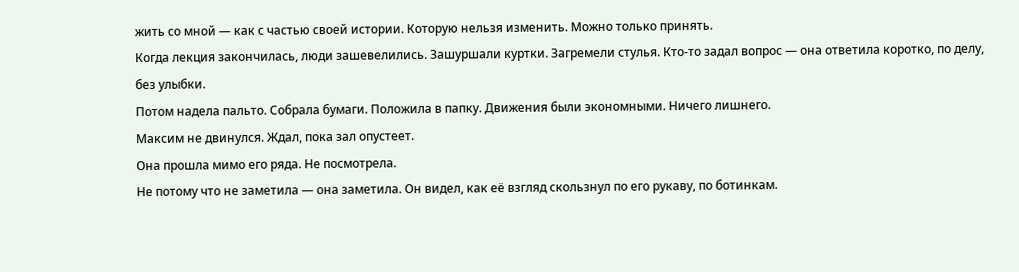жить со мной — как с частью своей истории. Которую нельзя изменить. Можно только принять.
Когда лекция закончилась, люди зашевелились. Зашуршали куртки. Загремели стулья. Кто-то задал вопрос — она ответила коротко, по делу, без улыбки.
Потом надела пальто. Собрала бумаги. Положила в папку. Движения были экономными. Ничего лишнего.
Максим не двинулся. Ждал, пока зал опустеет.
Она прошла мимо его ряда. Не посмотрела.
Не потому что не заметила — она заметила. Он видел, как её взгляд скользнул по его рукаву, по ботинкам.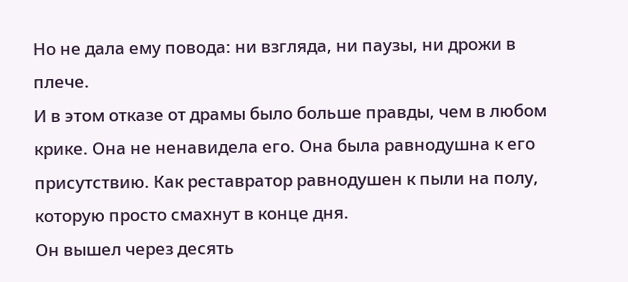Но не дала ему повода: ни взгляда, ни паузы, ни дрожи в плече.
И в этом отказе от драмы было больше правды, чем в любом крике. Она не ненавидела его. Она была равнодушна к его присутствию. Как реставратор равнодушен к пыли на полу, которую просто смахнут в конце дня.
Он вышел через десять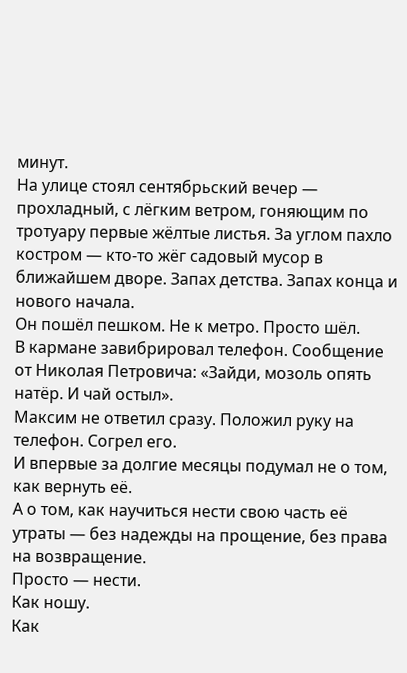минут.
На улице стоял сентябрьский вечер — прохладный, с лёгким ветром, гоняющим по тротуару первые жёлтые листья. За углом пахло костром — кто-то жёг садовый мусор в ближайшем дворе. Запах детства. Запах конца и нового начала.
Он пошёл пешком. Не к метро. Просто шёл.
В кармане завибрировал телефон. Сообщение от Николая Петровича: «Зайди, мозоль опять натёр. И чай остыл».
Максим не ответил сразу. Положил руку на телефон. Согрел его.
И впервые за долгие месяцы подумал не о том, как вернуть её.
А о том, как научиться нести свою часть её утраты — без надежды на прощение, без права на возвращение.
Просто — нести.
Как ношу.
Как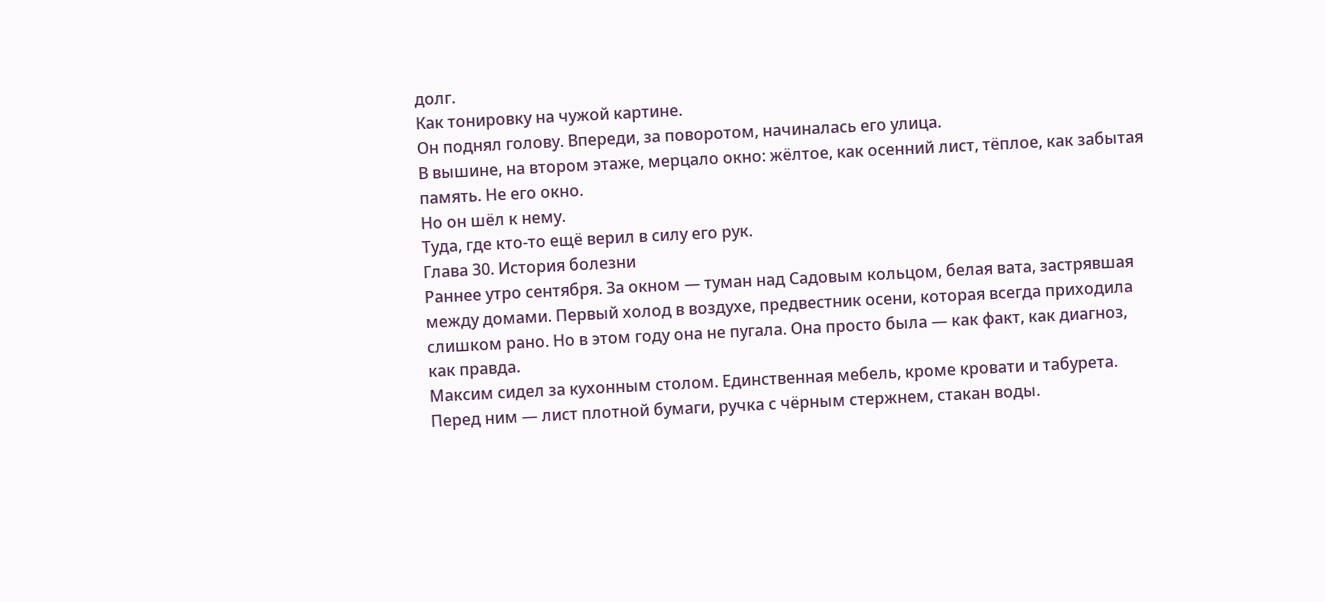долг.
Как тонировку на чужой картине.
Он поднял голову. Впереди, за поворотом, начиналась его улица.
В вышине, на втором этаже, мерцало окно: жёлтое, как осенний лист, тёплое, как забытая память. Не его окно.
Но он шёл к нему.
Туда, где кто-то ещё верил в силу его рук.
Глава 30. История болезни
Раннее утро сентября. За окном — туман над Садовым кольцом, белая вата, застрявшая между домами. Первый холод в воздухе, предвестник осени, которая всегда приходила слишком рано. Но в этом году она не пугала. Она просто была — как факт, как диагноз, как правда.
Максим сидел за кухонным столом. Единственная мебель, кроме кровати и табурета. Перед ним — лист плотной бумаги, ручка с чёрным стержнем, стакан воды.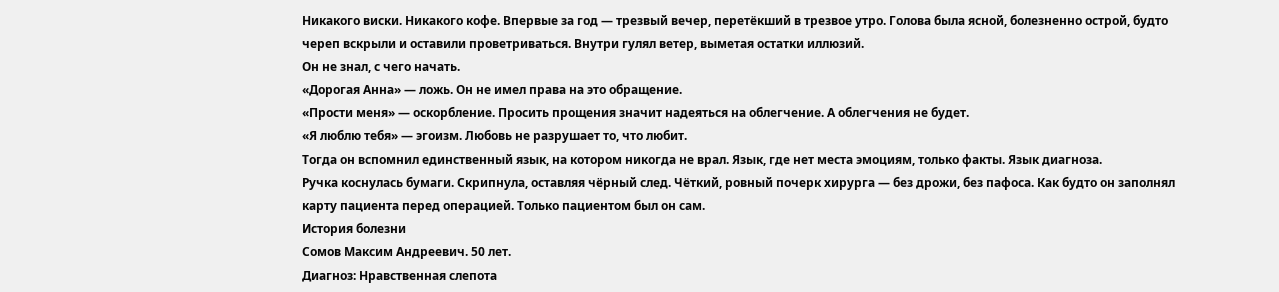Никакого виски. Никакого кофе. Впервые за год — трезвый вечер, перетёкший в трезвое утро. Голова была ясной, болезненно острой, будто череп вскрыли и оставили проветриваться. Внутри гулял ветер, выметая остатки иллюзий.
Он не знал, с чего начать.
«Дорогая Анна» — ложь. Он не имел права на это обращение.
«Прости меня» — оскорбление. Просить прощения значит надеяться на облегчение. А облегчения не будет.
«Я люблю тебя» — эгоизм. Любовь не разрушает то, что любит.
Тогда он вспомнил единственный язык, на котором никогда не врал. Язык, где нет места эмоциям, только факты. Язык диагноза.
Ручка коснулась бумаги. Скрипнула, оставляя чёрный след. Чёткий, ровный почерк хирурга — без дрожи, без пафоса. Как будто он заполнял карту пациента перед операцией. Только пациентом был он сам.
История болезни
Сомов Максим Андреевич. 50 лет.
Диагноз: Нравственная слепота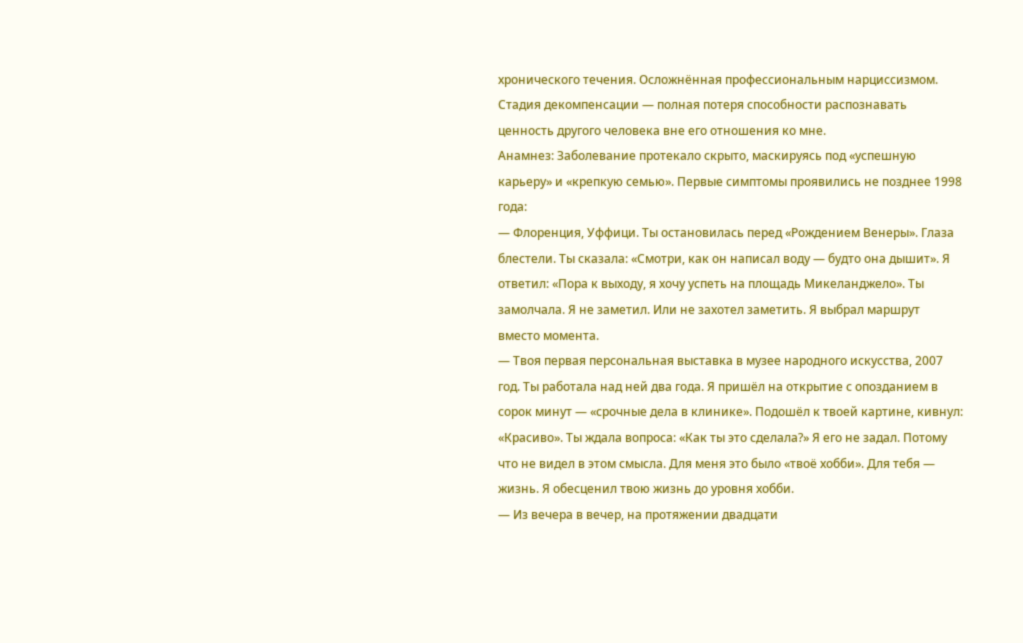хронического течения. Осложнённая профессиональным нарциссизмом. Стадия декомпенсации — полная потеря способности распознавать ценность другого человека вне его отношения ко мне.
Анамнез: Заболевание протекало скрыто, маскируясь под «успешную карьеру» и «крепкую семью». Первые симптомы проявились не позднее 1998 года:
— Флоренция, Уффици. Ты остановилась перед «Рождением Венеры». Глаза блестели. Ты сказала: «Смотри, как он написал воду — будто она дышит». Я ответил: «Пора к выходу, я хочу успеть на площадь Микеланджело». Ты замолчала. Я не заметил. Или не захотел заметить. Я выбрал маршрут вместо момента.
— Твоя первая персональная выставка в музее народного искусства, 2007 год. Ты работала над ней два года. Я пришёл на открытие с опозданием в сорок минут — «срочные дела в клинике». Подошёл к твоей картине, кивнул: «Красиво». Ты ждала вопроса: «Как ты это сделала?» Я его не задал. Потому что не видел в этом смысла. Для меня это было «твоё хобби». Для тебя — жизнь. Я обесценил твою жизнь до уровня хобби.
— Из вечера в вечер, на протяжении двадцати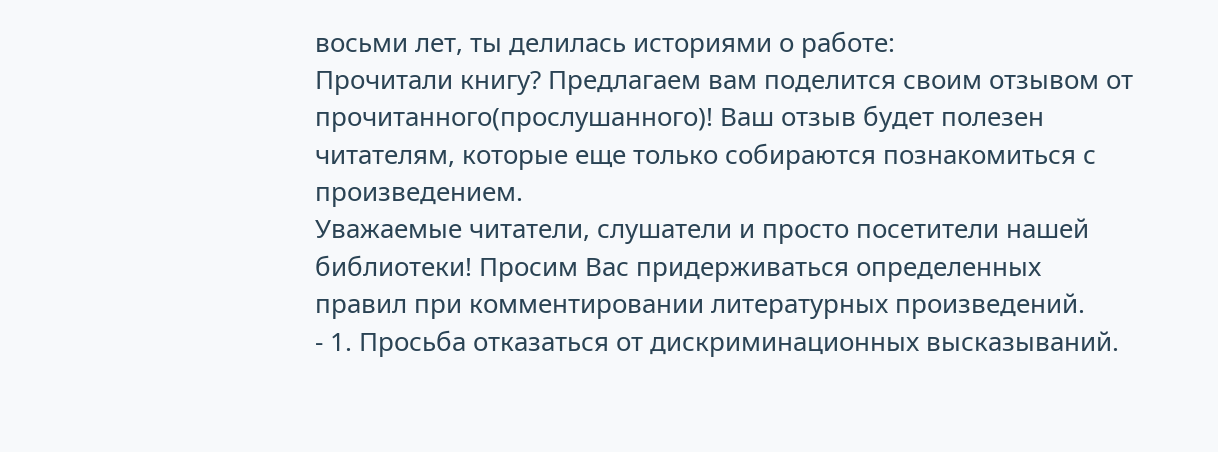восьми лет, ты делилась историями о работе:
Прочитали книгу? Предлагаем вам поделится своим отзывом от прочитанного(прослушанного)! Ваш отзыв будет полезен читателям, которые еще только собираются познакомиться с произведением.
Уважаемые читатели, слушатели и просто посетители нашей библиотеки! Просим Вас придерживаться определенных правил при комментировании литературных произведений.
- 1. Просьба отказаться от дискриминационных высказываний.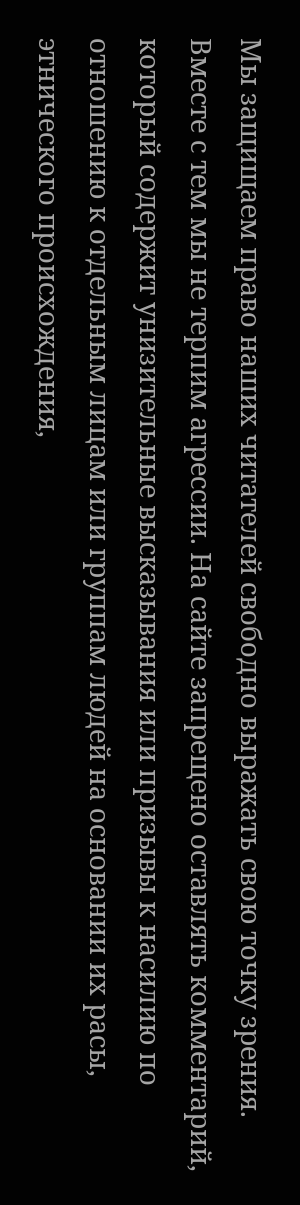Мы защищаем право наших читателей свободно выражать свою точку зрения. Вместе с тем мы не терпим агрессии. На сайте запрещено оставлять комментарий, который содержит унизительные высказывания или призывы к насилию по отношению к отдельным лицам или группам людей на основании их расы, этнического происхождения,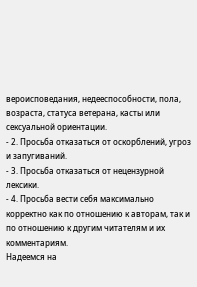вероисповедания, недееспособности, пола, возраста, статуса ветерана, касты или сексуальной ориентации.
- 2. Просьба отказаться от оскорблений, угроз и запугиваний.
- 3. Просьба отказаться от нецензурной лексики.
- 4. Просьба вести себя максимально корректно как по отношению к авторам, так и по отношению к другим читателям и их комментариям.
Надеемся на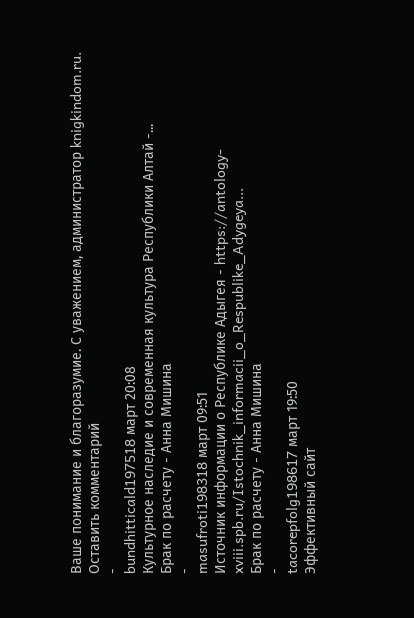Ваше понимание и благоразумие. С уважением, администратор knigkindom.ru.
Оставить комментарий
-
bundhitticald197518 март 20:08
Культурное наследие и современная культура Республики Алтай -...
Брак по расчету - Анна Мишина
-
masufroti198318 март 09:51
Источник информации о Республике Адыгея - https://antology-xviii.spb.ru/Istochnik_informacii_o_Respublike_Adygeya...
Брак по расчету - Анна Мишина
-
tacorepfolg198617 март 19:50
Эффективный сайт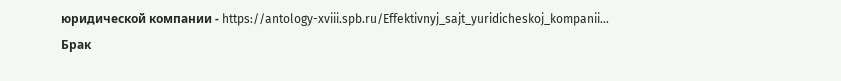юридической компании - https://antology-xviii.spb.ru/Effektivnyj_sajt_yuridicheskoj_kompanii...
Брак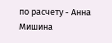по расчету - Анна Мишина